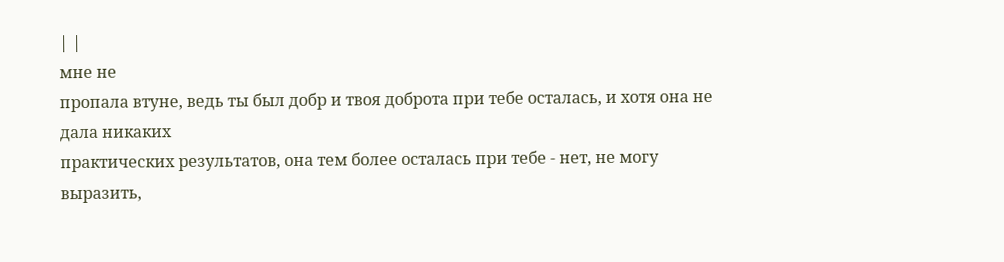| |
мне не
пропала втуне, ведь ты был добр и твоя доброта при тебе осталась, и хотя она не
дала никаких
практических результатов, она тем более осталась при тебе - нет, не могу
выразить,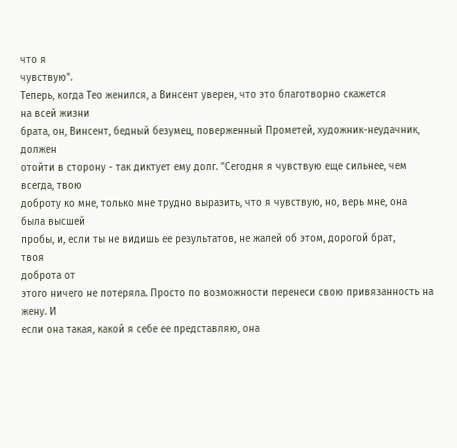что я
чувствую".
Теперь, когда Тео женился, а Винсент уверен, что это благотворно скажется
на всей жизни
брата, он, Винсент, бедный безумец, поверженный Прометей, художник-неудачник,
должен
отойти в сторону - так диктует ему долг. "Сегодня я чувствую еще сильнее, чем
всегда, твою
доброту ко мне, только мне трудно выразить, что я чувствую, но, верь мне, она
была высшей
пробы, и, если ты не видишь ее результатов, не жалей об этом, дорогой брат,
твоя
доброта от
этого ничего не потеряла. Просто по возможности перенеси свою привязанность на
жену. И
если она такая, какой я себе ее представляю, она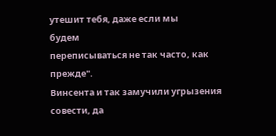утешит тебя, даже если мы
будем
переписываться не так часто, как прежде".
Винсента и так замучили угрызения совести, да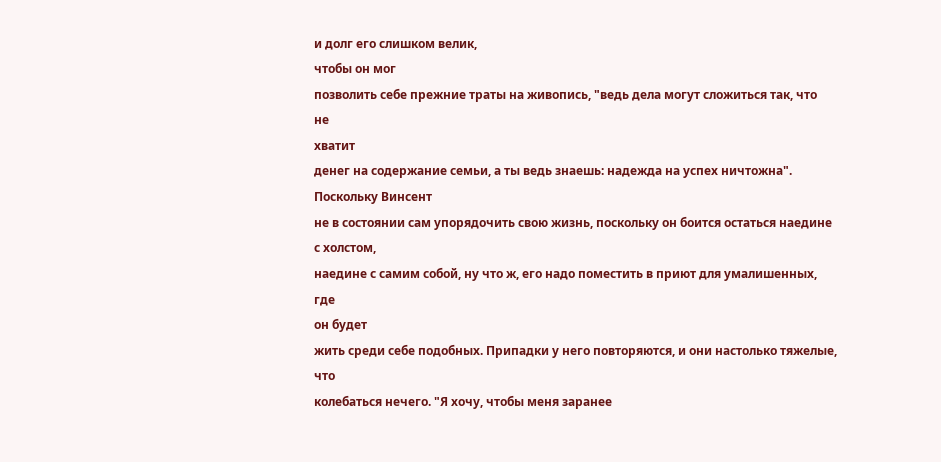и долг его слишком велик,
чтобы он мог
позволить себе прежние траты на живопись, "ведь дела могут сложиться так, что
не
хватит
денег на содержание семьи, а ты ведь знаешь: надежда на успех ничтожна".
Поскольку Винсент
не в состоянии сам упорядочить свою жизнь, поскольку он боится остаться наедине
с холстом,
наедине с самим собой, ну что ж, его надо поместить в приют для умалишенных,
где
он будет
жить среди себе подобных. Припадки у него повторяются, и они настолько тяжелые,
что
колебаться нечего. "Я хочу, чтобы меня заранее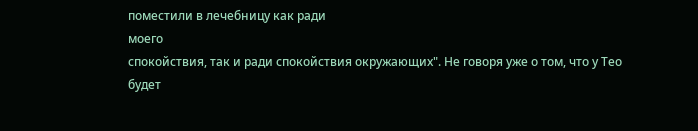поместили в лечебницу как ради
моего
спокойствия, так и ради спокойствия окружающих". Не говоря уже о том, что у Тео
будет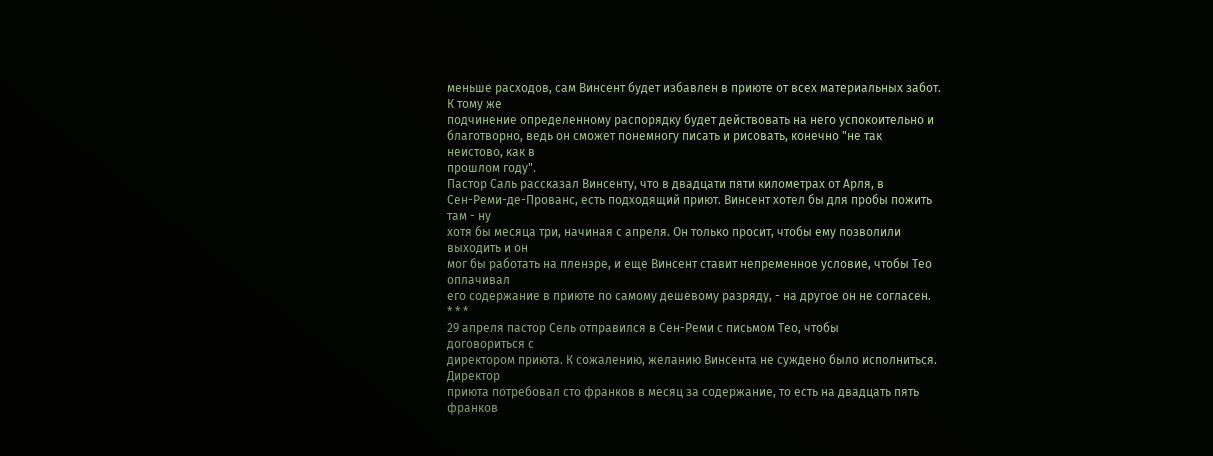меньше расходов, сам Винсент будет избавлен в приюте от всех материальных забот.
К тому же
подчинение определенному распорядку будет действовать на него успокоительно и
благотворно, ведь он сможет понемногу писать и рисовать, конечно "не так
неистово, как в
прошлом году".
Пастор Саль рассказал Винсенту, что в двадцати пяти километрах от Арля, в
Сен-Реми-де-Прованс, есть подходящий приют. Винсент хотел бы для пробы пожить
там - ну
хотя бы месяца три, начиная с апреля. Он только просит, чтобы ему позволили
выходить и он
мог бы работать на пленэре, и еще Винсент ставит непременное условие, чтобы Тео
оплачивал
его содержание в приюте по самому дешевому разряду, - на другое он не согласен.
* * *
29 апреля пастор Сель отправился в Сен-Реми с письмом Тео, чтобы
договориться с
директором приюта. К сожалению, желанию Винсента не суждено было исполниться.
Директор
приюта потребовал сто франков в месяц за содержание, то есть на двадцать пять
франков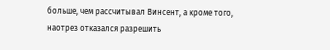больше, чем рассчитывал Винсент, а кроме того, наотрез отказался разрешить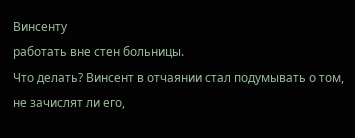Винсенту
работать вне стен больницы.
Что делать? Винсент в отчаянии стал подумывать о том, не зачислят ли его,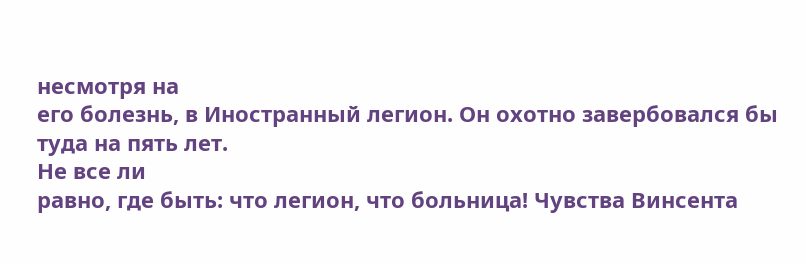несмотря на
его болезнь, в Иностранный легион. Он охотно завербовался бы туда на пять лет.
Не все ли
равно, где быть: что легион, что больница! Чувства Винсента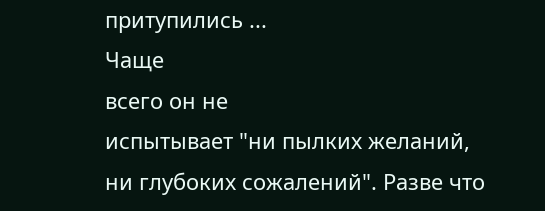притупились ...
Чаще
всего он не
испытывает "ни пылких желаний, ни глубоких сожалений". Разве что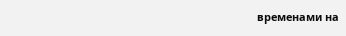временами на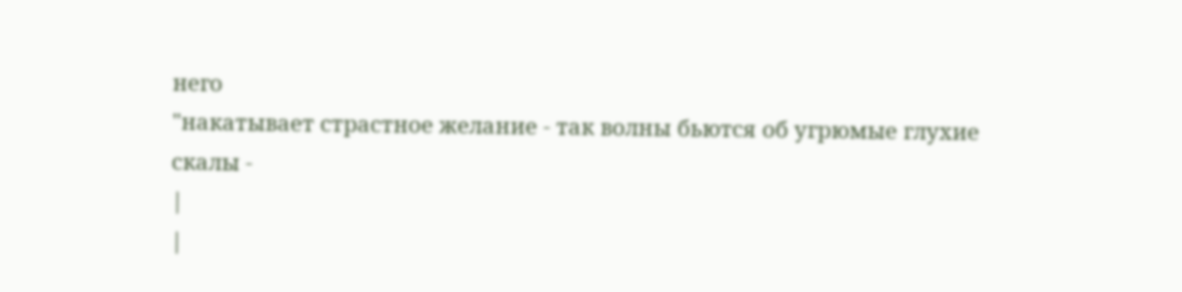него
"накатывает страстное желание - так волны бьются об угрюмые глухие скалы -
|
|